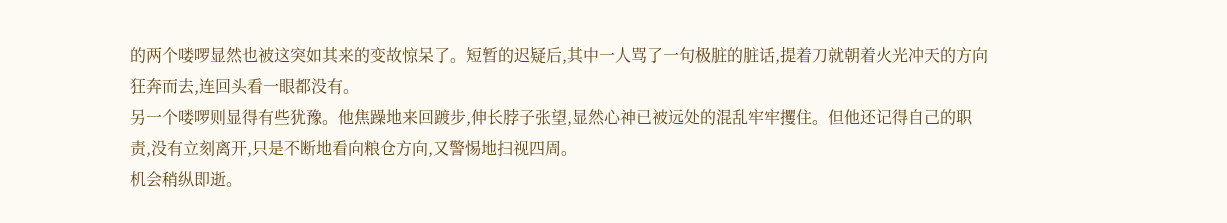的两个喽啰显然也被这突如其来的变故惊呆了。短暂的迟疑后,其中一人骂了一句极脏的脏话,提着刀就朝着火光冲天的方向狂奔而去,连回头看一眼都没有。
另一个喽啰则显得有些犹豫。他焦躁地来回踱步,伸长脖子张望,显然心神已被远处的混乱牢牢攫住。但他还记得自己的职责,没有立刻离开,只是不断地看向粮仓方向,又警惕地扫视四周。
机会稍纵即逝。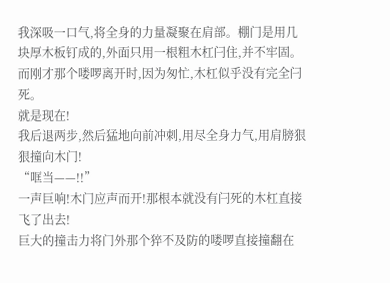我深吸一口气,将全身的力量凝聚在肩部。棚门是用几块厚木板钉成的,外面只用一根粗木杠闩住,并不牢固。而刚才那个喽啰离开时,因为匆忙,木杠似乎没有完全闩死。
就是现在!
我后退两步,然后猛地向前冲刺,用尽全身力气,用肩膀狠狠撞向木门!
“哐当——!!”
一声巨响!木门应声而开!那根本就没有闩死的木杠直接飞了出去!
巨大的撞击力将门外那个猝不及防的喽啰直接撞翻在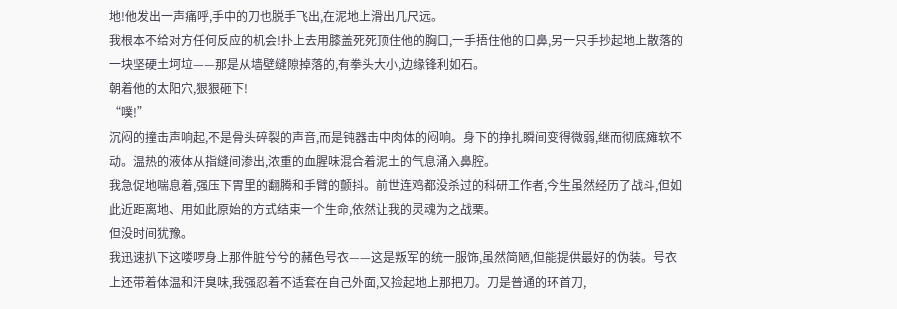地!他发出一声痛呼,手中的刀也脱手飞出,在泥地上滑出几尺远。
我根本不给对方任何反应的机会!扑上去用膝盖死死顶住他的胸口,一手捂住他的口鼻,另一只手抄起地上散落的一块坚硬土坷垃——那是从墙壁缝隙掉落的,有拳头大小,边缘锋利如石。
朝着他的太阳穴,狠狠砸下!
“噗!”
沉闷的撞击声响起,不是骨头碎裂的声音,而是钝器击中肉体的闷响。身下的挣扎瞬间变得微弱,继而彻底瘫软不动。温热的液体从指缝间渗出,浓重的血腥味混合着泥土的气息涌入鼻腔。
我急促地喘息着,强压下胃里的翻腾和手臂的颤抖。前世连鸡都没杀过的科研工作者,今生虽然经历了战斗,但如此近距离地、用如此原始的方式结束一个生命,依然让我的灵魂为之战栗。
但没时间犹豫。
我迅速扒下这喽啰身上那件脏兮兮的赭色号衣——这是叛军的统一服饰,虽然简陋,但能提供最好的伪装。号衣上还带着体温和汗臭味,我强忍着不适套在自己外面,又捡起地上那把刀。刀是普通的环首刀,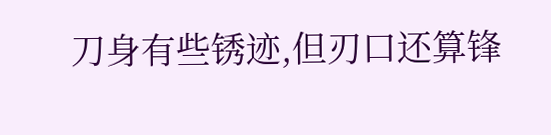刀身有些锈迹,但刃口还算锋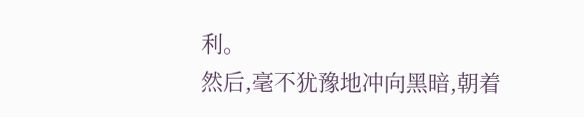利。
然后,毫不犹豫地冲向黑暗,朝着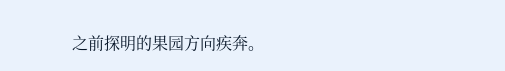之前探明的果园方向疾奔。